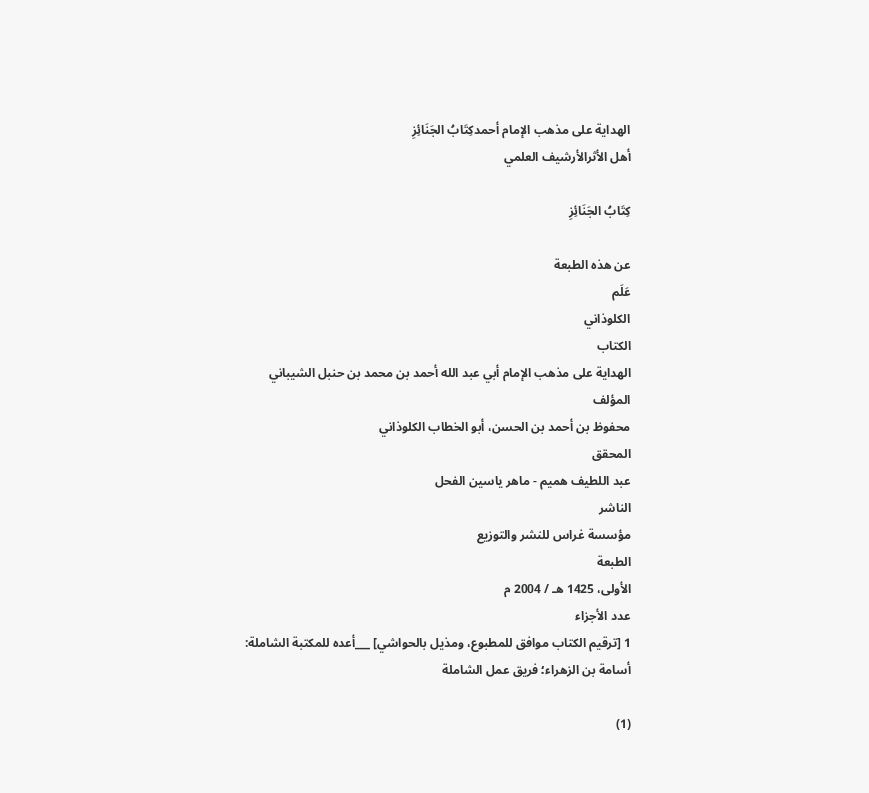الهداية على مذهب الإمام أحمدكِتَابُ الجَنَائِزِ
أهل الأثرالأرشيف العلمي

كِتَابُ الجَنَائِزِ

عن هذه الطبعة
عَلَم
الكلوذاني
الكتاب
الهداية على مذهب الإمام أبي عبد الله أحمد بن محمد بن حنبل الشيباني
المؤلف
محفوظ بن أحمد بن الحسن، أبو الخطاب الكلوذاني
المحقق
عبد اللطيف هميم - ماهر ياسين الفحل
الناشر
مؤسسة غراس للنشر والتوزيع
الطبعة
الأولى، 1425 هـ / 2004 م
عدد الأجزاء
1 [ترقيم الكتاب موافق للمطبوع، ومذيل بالحواشي] ___أعده للمكتبة الشاملة: أسامة بن الزهراء؛ فريق عمل الشاملة

(1)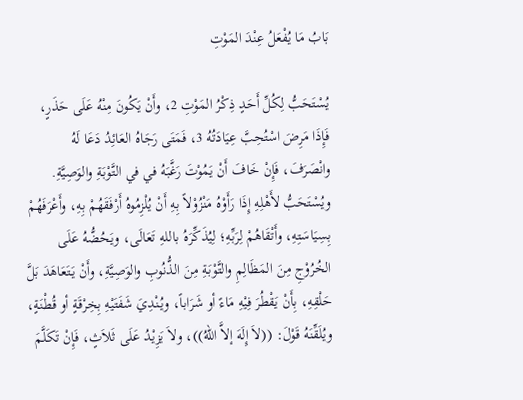بَابُ مَا يُفْعَلُ عِنْدَ المَوْتِ

يُسْتَحَبُّ لِكُلِّ أَحَدٍ ذِكْرُ المَوْتِ 2، وأَنْ يَكُونَ مِنْهُ عَلَى حَذَرٍ، فَإِذَا مَرِضَ اسْتُحِبَّ عِيَادَتُهُ 3، فَمَتَى رَجَاهُ العَائِدُ دَعَا لَهُ وانْصَرَفَ، فَإِنْ خَافَ أَنْ يَمُوْتَ رَغَّبَهُ في في التَّوْبَةِ والوَصِيَّةِ.
ويُسْتَحَبُّ لأَهْلِهِ إِذَا رَأَوْهُ مَنْزُوْلاً بِهِ أَنْ يُلْزِمُوهُ أَرْفَقَهُمْ بِهِ، وأَعْرَفَهُمْ بِسِيَاسَتِهِ، وأَتْقَاهُمْ لِرَبِّهِ؛ لِيُذَكِّرَهُ باللهِ تَعَالَى، ويَحُضُّهُ عَلَى الخُرُوْجِ مِنَ المَظَالِمِ والتَّوْبَةِ مِنَ الذُّنُوبِ والوَصِيَّةِ، وأَنْ يَتَعَاهَدَ بَلَّ حَلْقِهِ، بِأَنْ يَقْطُرَ فِيْهِ مَاءً أو شَرَاباً، ويُنْدِيَ شَفَتَيْهِ بِخِرْقَةٍ أو قُطْنَةٍ، ويُلَقِّنَهُ قَوْلَ: ((لاَ إِلَهَ إلاَّ اللهُ))، ولاَ يَزِيْدُ عَلَى ثَلاَثٍ، فَإِنْ تَكَلَّمَ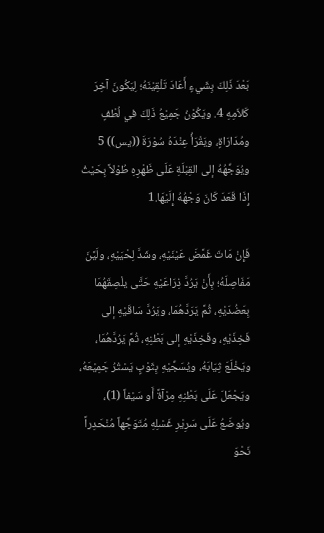بَعْدَ ذَلِكَ بِشَيءٍ أَعَادَ تَلْقِيْنَهُ؛ لِيَكُونَ آخِرَ كَلاَمِهِ 4. ويَكُوْنُ جَمِيْعُ ذَلِكَ في لُطْفٍ ومُدَارَاةٍ، ويَقْرَأُ عِنْدَهُ سُوْرَةَ ((يس)) 5 ويُوَجِّهُهُ إلى القِبْلَةِ عَلَى ظَهْرِهِ طُوْلاً بِحَيْثُ إِذَا قَعَدَ كَانَ وَجْهُهُ إِلَيْهَا.1

فَإِنْ مَاتَ غَمَّضَ عَيْنَيْهِ، وشَدَّ لِحْيَيْهِ، ولَيَّنَ مَفَاصِلَهُ؛ بِأَنْ يَرُدَّ ذِرَاعَيْهِ حَتَّى يلْصِقَهُمَا بِعَضُدَيْهِ، ثُمَّ يَرَدَّهُمَا، ويَرُدَّ سَاقَيْهِ إلى فَخِذَيْهِ، وفَخِذَيْهِ إلى بَطْنِهِ، ثُمَّ يَرُدَّهُمَا، ويَخْلَعَ ثِيَابَهُ، ويُسَجِّيْهِ بِثَوْبٍ يَسْتُرُ جَمِيْعَهُ، ويَجْعَلَ عَلَى بَطْنِهِ مِرْآةً أَو سَيْفاً (1)، ويُوضَعُ عَلَى سَرِيْرِ غَسْلِهِ مُتَوَجِّهاً مُنْحَدِراً نَحْوَ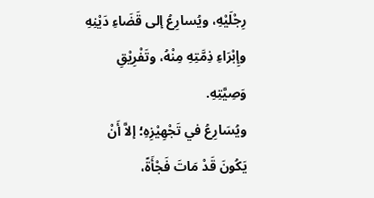رِجْلَيْهِ، ويُسارِعُ إلى قَضَاءِ دَيْنِهِ وإِبْرَاءِ ذِمَّتِهِ مِنْهُ، وتَفْرِيْقِ وَصِيَّتِهِ.
ويُسَارِعُ في تَجْهِيْزِهِ؛ إلاَّ أَنْ يَكُونَ قَدْ مَاتَ فَجْأَةً،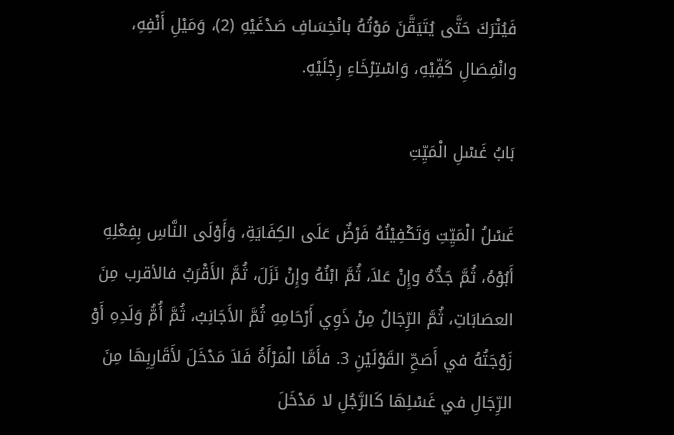فَيُتْرَكَ حَتَّى يُتَيَقَّنَ مَوْتُهُ بانْخِسَافِ صَدْغَيْهِ (2)، وَمَيْلِ أَنْفِهِ، وانْفِصَالِ كَفِّيْهِ، وَاسْتِرْخَاءِ رِجْلَيْهِ.

بَابُ غَسْلِ الْمَيِّتِ

غَسْلُ الْمَيِّتِ وَتَكْفِيْنُهُ فَرْضٌ عَلَى الكِفَايَةِ، وَأَوْلَى النَّاسِ بِفِعْلِهِ أَبُوْهُ، ثُمَّ جَدُّهُ وإِنْ عَلاَ، ثُمَّ ابْنُهُ وإِنْ نَزَلَ، ثُمَّ الأَقْرَبُ فالأقرب مِنَ العصَابَاتِ، ثُمَّ الرِّجَالُ مِنْ ذَوِي أَرْحَامِهِ ثُمَّ الأَجَانِبُ، ثُمَّ أُمُّ وَلَدِهِ أَوْ زَوْجَتُهُ في أَصَحِّ القَوْلَيْنِ 3. فأَمَّا الْمَرْأَةُ فَلاَ مَدْخَلَ لأَقَارِبِهَا مِنَ الرِّجَالِ في غَسْلِهَا كَالرَّجُلِ لا مَدْخَلَ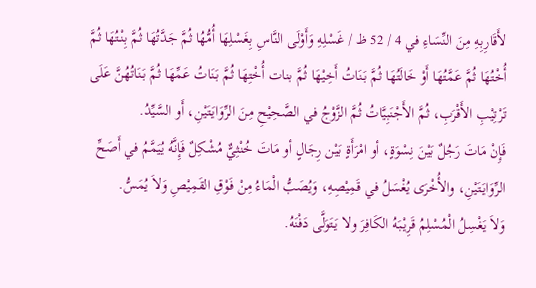لأَقَارِبِهِ مِنَ النِّسَاءِ في 4 / 52 ظ / غَسْلِهِ وَأَوْلَى النَّاسِ بِغَسْلِهَا أُمُّهُا ثُمَّ جَدَّتُهَا ثُمَّ بِنْتُهَا ثُمَّ أُخْتُهَا ثُمَّ عَمَّتُهَا أَوْ خَالَتُهَا ثُمَّ بَنَاتُ أَخِيْهَا ثُمَّ بنات أُخْتِهَا ثُمَّ بَنَاتُ عَمِّهَا ثُمَّ بَنَاتُهُنَّ عَلَى تَرْتِيْبِ الأَقْرَبِ، ثُمَّ الأَجْنَبِيَّاتُ ثُمَّ الزَّوْجُ في الصَّحِيْحِ مِنَ الرِّوَايَتَيْنِ، أَو السَّيِّدُ.
فَإِنْ مَاتَ رَجُلٌ بَيْنَ نِسْوَةٍ، أو امْرَأَةٍ بَيْن رِجَالٍ أو مَاتَ خُنْثِيٌّ مُشْكِلٌ فَإِنَّهُ يُيَمَّمُ في أَصَحِّ الرِّوَايَتَيْنِ، والأُخْرَى يُغْسَلُ في قَمِيْصِهِ، وَيُصَبُّ الْمَاءُ مِنْ فَوْقِ القَمِيْصِ وَلاَ يُمَسُّ.
وَلاَ يَغْسِلُ الْمُسْلِمُ قَرِيْبَهُ الكَافِرَ ولا يَتَوَلَّى دَفْنَهُ.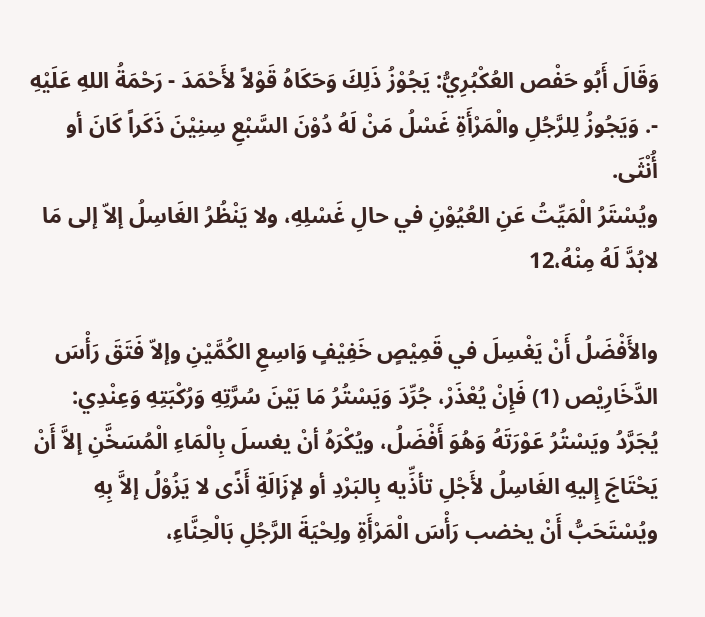وَقَالَ أَبُو حَفْص العُكْبُرِيُّ: يَجُوْزُ ذَلِكَ وَحَكَاهُ قَوْلاً لأَحْمَدَ - رَحْمَةُ اللهِ عَلَيْهِ -. وَيَجُوزُ لِلرَّجُلِ والْمَرْأَةِ غَسْلُ مَنْ لَهُ دُوْنَ السَّبْعِ سِنِيْنَ ذَكَراً كَانَ أو أُنْثَى.
ويُسْتَرُ الْمَيِّتُ عَنِ العُيُوْنِ في حالِ غَسْلِهِ، ولا يَنْظُرُ الغَاسِلُ إلاّ إلى مَا لابُدَّ لَهُ مِنْهُ،12

والأَفْضَلُ أَنْ يَغْسِلَ في قَمِيْصٍ خَفِيْفٍ وَاسِعِ الكُمَّيْنِ وإلاّ فَتَقَ رَأْسَ الدَّخَارِيْص (1) فَإِنْ يُعْذَرْ، جُرِّدَ وَيَسْتُرُ مَا بَيْنَ سُرَّتِهِ وَرُكْبَتِهِ وَعِنْدِي: يُجَرَّدُ ويَسْتُرُ عَوْرَتَهُ وَهُوَ أَفْضَلُ، ويُكْرَهُ أنْ يغسلَ بِالْمَاءِ الْمُسَخَّنِ إلاَّ أَنْ يَحْتَاجَ إِليهِ الغَاسِلُ لأَجْلِ تأذِّيه بِالبَرْدِ أو لإزَالَةِ أَذًى لا يَزُوْلُ إلاَّ بِهِ ويُسْتَحَبُّ أَنْ يخضب رَأْسَ الْمَرْأَةِ ولِحْيَةَ الرَّجُلِ بَالْحِنَّاءِ،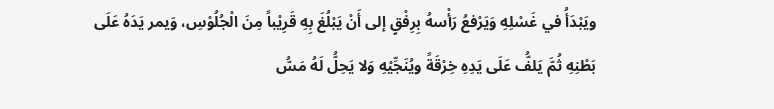ويَبْدَأُ في غَسْلِهِ وَيَرْفعُ رَأْسهُ بِرِفْقٍ إلى أَنْ يَبْلُغَ بِهِ قَرِيْباً مِنَ الْجُلُوْسِ، وَيمر يَدَهُ عَلَى بَطْنِهِ ثُمَّ يَلفُّ عَلَى يَدِهِ خِرْقَةً ويُنَجِّيْهِ وَلا يَحِلُّ لَهُ مَسُّ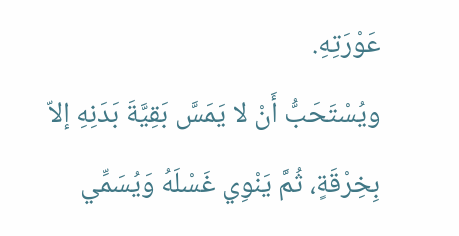عَوْرَتِهِ.
ويُسْتَحَبُّ أَنْ لا يَمَسَّ بَقِيَّةَ بَدَنِهِ إلاّ بِخِرْقَةٍ، ثُمَّ يَنْوِي غَسْلَهُ وَيُسَمِّي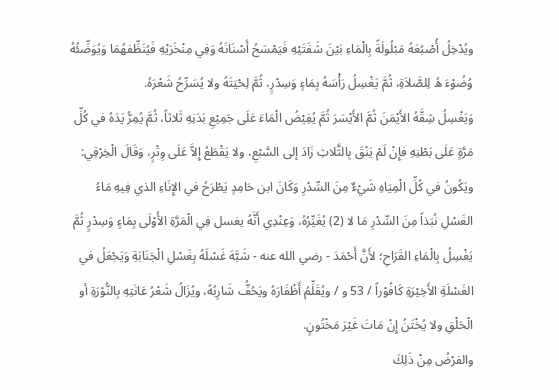ويُدْخِلُ أُصْبُعَهُ مَبْلُولَةً بِالْمَاءِ بَيْنَ شَفَتَيْهِ فَيَمْسَحُ أَسْنَانَهُ وَفِي مِنْخَرَيْهِ فَيُنَظِّفهُمَا وَيُوَضِّئُهُ وُضُوْءَ هُ لِلصَّلاَةِ، ثُمَّ يَغْسِلُ رَأْسَهُ بِمَاءٍ وَسِدْرٍ، ثُمَّ لِحْيَتَهُ ولا يُسَرِّحُ شَعْرَهُ.
وَيَغْسِلُ شِقَّهُ الأَيْمَنَ ثُمَّ الأَيْسَرَ ثُمَّ يُفِيْضُ الْمَاءَ عَلَى جَمِيْعِ بَدَنِهِ ثَلاثاً، ثُمَّ يُمِرُّ يَدَهُ في كُلِّ مَرَّةٍ عَلَى بَطْنِهِ فإِنْ لَمْ يَنْقَ بِالثَّلاثِ زَادَ إلى السَّبْعِ، ولا يَقْطَعُ إِلاَّ عَلَى وِتْرٍ، وَقَالَ الْخِرْقِي: ويَكُونُ في كُلِّ الْمِيَاهِ شَيْءٌ مِنَ السِّدْرِ وَكَانَ ابن حَامِدٍ يَطْرَحُ في الإِنَاءِ الذي فِيهِ مَاءُ الغَسْلِ نُبَذاً مِنَ السِّدْرِ مَا لا (2) يُغَيِّرُهُ، وَعِنْدِي أَنَّهُ يغسل فِي الْمَرَّةِ الأُوْلَى بِمَاءٍ وَسِدْرٍ ثُمَّ يَغْسِلُ بِالْمَاءِ القَرَاحِ؛ لأَنَّ أَحْمَدَ - رضي الله عنه - شَبَّهَ غَسْلَهُ بِغَسْلِ الْجَنَابَةِ وَيَجْعَلُ في الغَسْلَةِ الأَخِيْرَةِ كَافُوْراً / 53 و / ويُقَلِّمُ أَظْفَارَهُ ويَحُفُّ شَارِبُهُ، ويُزَالُ شَعْرُ عَانَتِهِ بِالنُّوْرَةِ أو الْحَلْقِ ولا يُخْتَنُ إِنْ مَاتَ غَيْرَ مَخْتُونٍ.
والفرْضُ مِنْ ذَلِكَ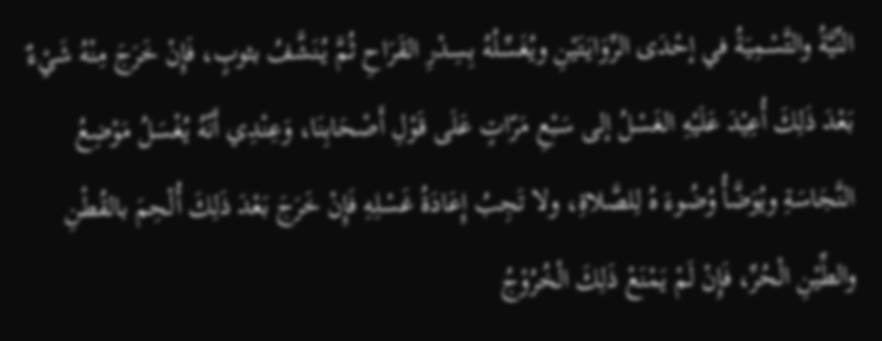النِّيَّةُ والتَّسْمِيَةُ في إحْدَى الرِّوَايَتَيْنِ ويُغَسِّلُهُ بِسِدْرِ القَرَاحِ ثُمَّ يُنَشَّفُ بثوبٍ، فَإِنْ خَرَجَ مِنْهُ شَيْءٌ بَعْدَ ذَلِكَ أُعِيْدَ عَلَيْهِ الغَسْلُ إلى سَبْعِ مَرّاتٍ عَلَى قَوْلِ أَصْحَابِنَا، وَعِنْدِي أَنّهُ يُغْسَلُ مَوْضِعُ النَّجَاسَةِ ويُوَضَّأُ وُضُوءَ هُ لِلصَّلاةِ، ولا تَجِبُ إِعَادَةُ غَسْلِهِ فَإِنْ خَرَجَ بَعْدَ ذَلِكَ أُلْحِمَ بالقُطْنِ والطِّيْنِ الْحُرِّ، فَإِنْ لَمْ يَمْنَعْ ذَلِكَ الْخُرُوْجُ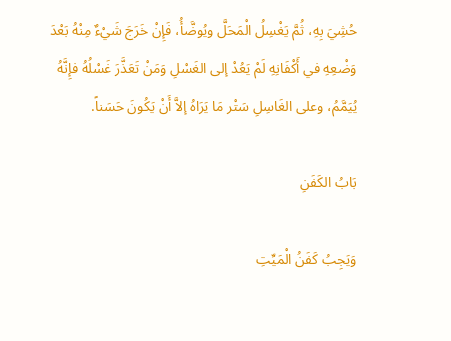حُشِيَ بِهِ، ثُمَّ يَغْسِلُ الْمَحَلَّ ويُوضَّأُ، فَإِنْ خَرَجَ شَيْءٌ مِنْهُ بَعْدَ وَضْعِهِ في أَكْفَانِهِ لَمْ يَعُدْ إلى الغَسْلِ وَمَنْ تَعَذَّرَ غَسْلُهُ فإِنَّهُ يُيَمَّمُ، وعلى الغَاسِلِ سَتْر مَا يَرَاهُ إلاَّ أَنْ يَكُونَ حَسَناً.

بَابُ الكَفَنِ

وَيَجِبُ كَفَنُ الْمَيِّتِ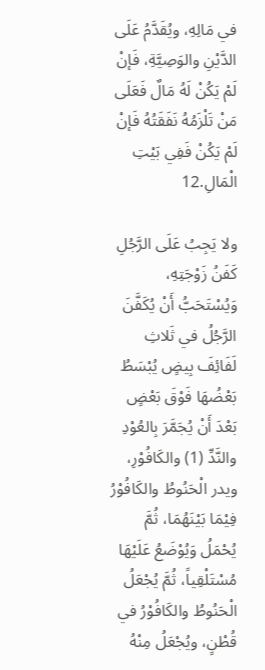في مَالِهِ، ويُقَدَّمُ عَلَى الدَّيْنِ والوَصِيَّةِ، فَإنْ لَمْ يَكُنْ لَهُ مَالٌ فَعَلَى مَنْ تَلْزَمُهُ نَفَقَتُهُ فَإنْ لَمْ يَكُنْ فَفِي بَيْتِ الْمَالِ.12

ولا يَجِبُ عَلَى الرَّجُلِ كَفَنُ زَوْجَتِهِ، وَيُسْتَحَبُّ أَنْ يُكَفَّنَ الرَّجُلُ في ثَلاثِ لَفَائِفَ بِيضٍ يُبْسَطُ بَعْضُهَا فَوْقَ بَعْضٍ بَعْدَ أَنْ يُجَمَّرَ بِالعُوْدِ والنَّدِّ (1) والكَافُوْرِ، ويدر الْحَنُوطُ والكَافُوْرُ فِيْمَا بَيْنَهُمَا، ثُمَّ يُحْمَلُ وَيُوْضَعُ عَلَيْهَا مُسْتَلْقِياً، ثُمَّ يُجْعَلُ الْحَنُوطُ والكَافُوْرُ في قُطْنٍ، ويُجْعَلُ مِنْهُ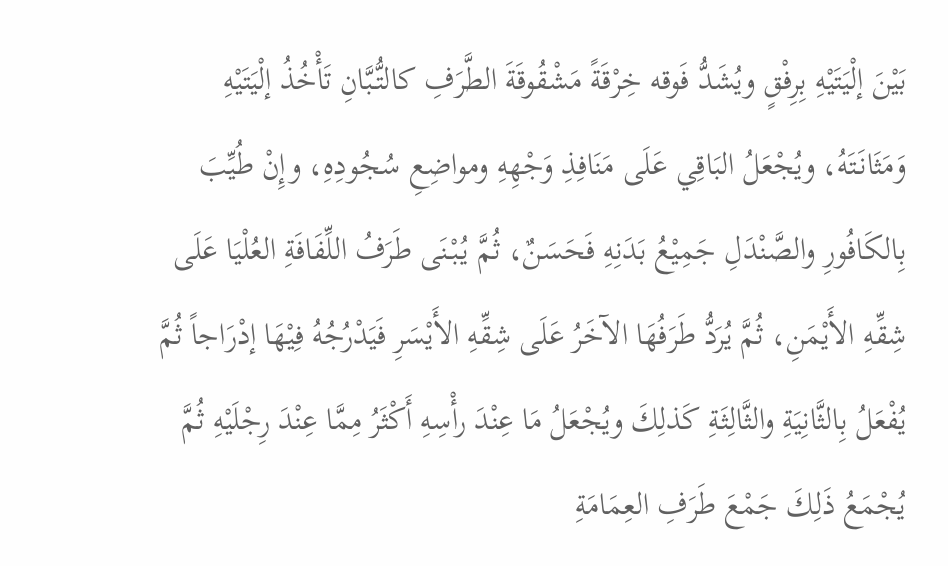بَيْنَ إلْيَتَيْهِ بِرِفْقٍ ويُشَدُّ فَوقه خِرْقَةً مَشْقُوقَةَ الطَّرَفِ كالتُّبَّانِ تَأْخُذُ إلْيَتَيْهِ وَمَثَانَتَهُ، ويُجْعَلُ البَاقِي عَلَى مَنَافِذِ وَجْهِهِ ومواضِعِ سُجُودِهِ، وإِنْ طُيِّبَ بِالكَافُورِ والصَّنْدَلِ جَمِيْعُ بَدَنِهِ فَحَسَنٌ، ثُمَّ يُبْنَى طَرَفُ اللِّفَافَةِ العُلْيَا عَلَى شِقِّهِ الأَيْمَنِ، ثُمَّ يُرَدُّ طَرَفُهَا الآخَرُ عَلَى شِقِّهِ الأَيْسَرِ فَيَدْرُجُهُ فِيْهَا إدْرَاجاً ثُمَّ يُفْعَلُ بِالثَّانِيَةِ والثَّالِثَةِ كَذلِكَ ويُجْعَلُ مَا عِنْدَ رأْسِهِ أَكْثَرُ مِمَّا عِنْدَ رِجْلَيْهِ ثُمَّ يُجْمَعُ ذَلِكَ جَمْعَ طَرَفِ العِمَامَةِ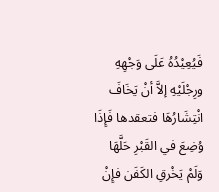فَيُعِيْدُهُ عَلَى وَجْهِهِ ورِجْلَيْهِ إلاَّ أنْ يَخَافَ انْتِشَارُهَا فتعقدها فَإِذَا وُضِعَ في القَبْرِ حَلَّهَا وَلَمْ يَخْرقِ الكَفَن فإِنْ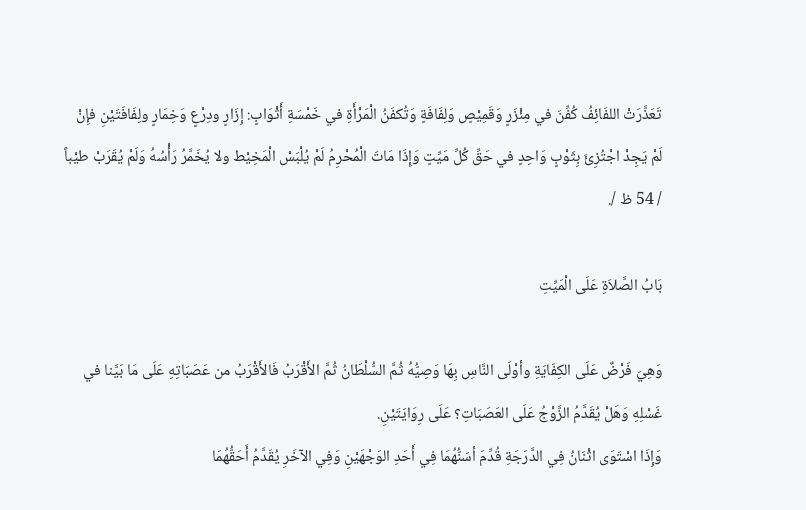تَعَذَّرَتْ اللفَائِفُ كُفِّنَ في مِئْزَرٍ وَقَمِيْصٍ وَلِفَافَةٍ وَتُكفَنُ الْمَرْأَةِ في خَمْسَةِ أَثْوَابٍ: إِزَارٍ ودِرْعٍ وَخِمَارٍ ولِفَافَتَيْنِ فإِنْ لَمْ يَجِدْ اجْتُزِئَ بِثَوْبٍ وَاحِدٍ في حَقِّ كُلِّ مَيِّتٍ وَإِذَا مَاتَ الْمُحْرِمُ لَمْ يُلْبَسْ الْمَخِيْط ولا يُخَمَّرُ رَأْسُهُ وَلَمْ يُقَرَبْ طيْباً / 54 ظ /.

بَابُ الصَّلاَةِ عَلَى الْمَيِّتِ

وَهِيَ فَرْضٌ عَلَى الكِفَايَةِ وأوْلَى النَّاسِ بِهَا وَصِيُّهُ ثُمَّ السُّلْطَانُ ثُمَّ الأَقْرَبُ فَالأَقْرَبُ من عَصَبَاتِهِ عَلَى مَا بَيَّنا في غَسْلِهِ وَهَلْ يُقَدَّمُ الزَّوْجُ عَلَى العَصَبَاتِ؟ عَلَى رِوَايَتَيْنِ.
وَإِذَا اسْتَوَى اثْنَانُ فِي الدَّرَجَةِ قُدِّمَ أسَنُّهُمَا فِي أَحَدِ الوَجْهَيْنِ وَفِي الآخَرِ يُقَدَّمُ أَحَقُّهُمَا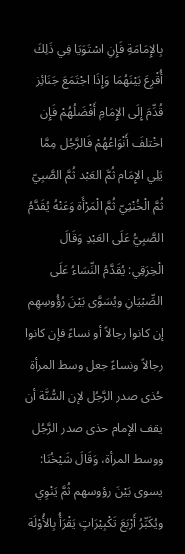بِالإِمَامَةِ فَإِنِ اسْتَوَيَا فِي ذَلِكَ أُقْرِعَ بَيْنَهُمَا وَإِذَا اجْتَمَعَ جَنَائِز قُدِّمَ إِلَى الإِمَامِ أَفْضَلُهُمْ فَإِن اخْتلفَ أَنْوَاعُهُمْ فَالرَّجُل مِمَّا يَلِي الإِمَام ثُمَّ العَبْد ثُمَّ الصَّبِيّ ثُمَّ الْخُنْثِيّ ثُمَّ الْمَرْأَة وَعَنْهُ يُقَدَّمُ الصَّبِيُّ عَلَى العَبْدِ وَقَالَ الْخِرَقِي: يُقَدَّمُ النِّسَاءُ عَلَى الصِّبْيَانِ ويُسَوَّى بَيْنَ رُؤُوسِهِم إن كانوا رجالاً أو نساءً فإن كانوا رجالاً ونساءً جعل وسط المرأة حُذى صدر الرَّجُل لإن السُّنَّة أن يقف الإمام حذى صدر الرَّجُل ووسط المرأة، وَقَالَ شَيْخُنَا: يسوى بَيْنَ رؤوسهم ثُمَّ يَنْوِي ويُكَبِّرُ أَرْبَعَ تَكْبِيْرَاتٍ يَقْرَأُ بِالأُوْلَة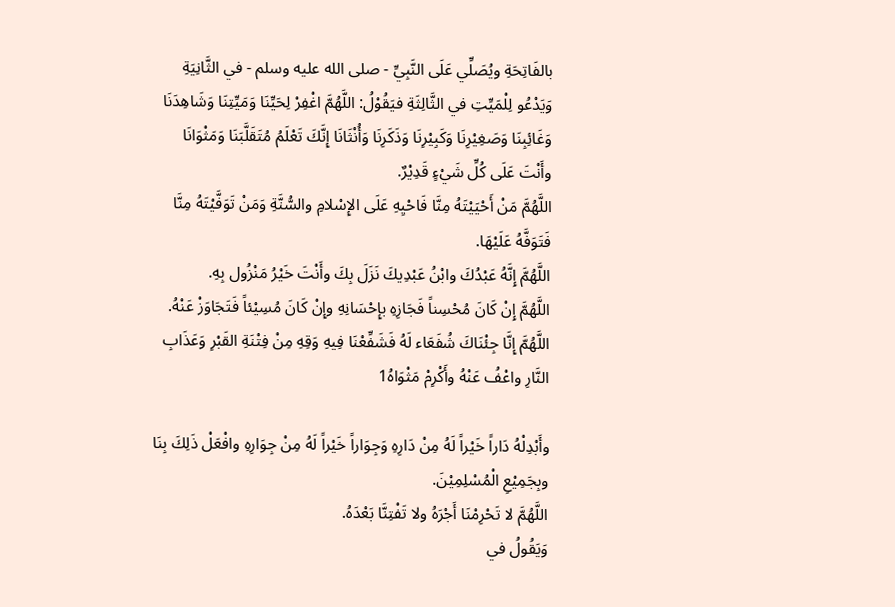بالفَاتِحَةِ ويُصَلِّي عَلَى النَّبِيِّ - صلى الله عليه وسلم - في الثَّانِيَةِ وَيَدْعُو لِلْمَيِّتِ في الثَّالِثَةِ فيَقُوْلُ: اللَّهُمَّ اغْفِرْ لِحَيِّنَا وَمَيِّتِنَا وَشَاهِدَنَا وَغَائِبِنَا وَصَغِيْرِنَا وَكَبِيْرِنَا وَذَكَرِنَا وَأُنْثَانَا إِنَّكَ تَعْلَمُ مُتَقَلَّبَنَا وَمَثْوَانَا وأَنْتَ عَلَى كُلِّ شَيْءٍ قَدِيْرٌ.
اللَّهُمَّ مَنْ أَحْيَيْتَهُ مِنَّا فَاحْيِهِ عَلَى الإِسْلامِ والسُّنَّةِ وَمَنْ تَوَفَّيْتَهُ مِنَّا فَتَوَفَّهُ عَلَيْهَا.
اللَّهُمَّ إِنَّهُ عَبْدُكَ وابْنُ عَبْدِيكَ نَزَلَ بِكَ وأَنْتَ خَيْرُ مَنْزُول بِهِ.
اللَّهُمَّ إِنْ كَانَ مُحْسِناً فَجَازِهِ بإِحْسَانِهِ وإِنْ كَانَ مُسِيْئاً فَتَجَاوَزْ عَنْهُ.
اللَّهُمَّ إِنَّا جِئْنَاكَ شُفَعَاء لَهُ فَشَفِّعْنَا فِيهِ وَقِهِ مِنْ فِتْنَةِ القَبْرِ وَعَذَابِ النَّارِ واعْفُ عَنْهُ وأَكْرِمْ مَثْوَاهُ1

وأَبْدِلْهُ دَاراً خَيْراً لَهُ مِنْ دَارِهِ وَجِوَاراً خَيْراً لَهُ مِنْ جِوَارِهِ وافْعَلْ ذَلِكَ بِنَا وبِجَمِيْعِ الْمُسْلِمِيْنَ.
اللَّهُمَّ لا تَحْرِمْنَا أَجْرَهُ ولا تَفْتِنَّا بَعْدَهُ.
وَيَقُولُ في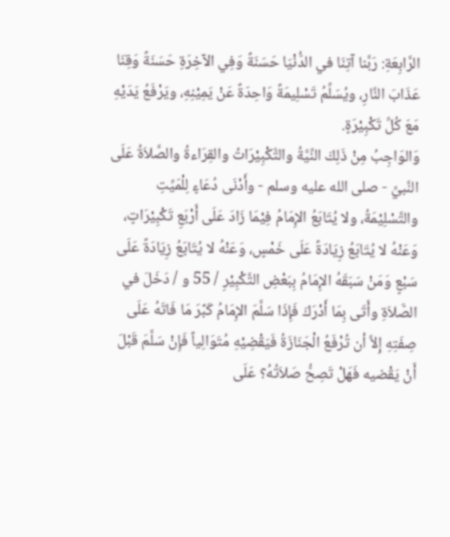الرَّابِعَةِ: رَبَّنا آتِنَا في الدُّنْيَا حَسَنَةً وَفِي الآخِرَةِ حَسَنَةً وَقِنَا عَذَابَ النَّارِ، ويُسَلِّمُ تَسْلِيمَةً وَاحِدَةً عَنْ يَمِيْنِهِ، ويَرْفَعُ يَدَيْهِ مَعَ كُلِّ تَكْبِيْرَةٍ.
وَالوَاجِبُ مِنْ ذَلِكَ النِّيَّةُ والتَّكْبِيْرَاتُ والقِرَاءةُ والصَّلاَةُ عَلَى النَّبيِّ - صلى الله عليه وسلم - وأَدْنَى دُعَاءٍ لِلْمَيِّتِ والتَّسْلِيْمَةُ، ولا يُتَابَعُ الإِمَامُ فِيْمَا زَادَ عَلَى أَرْبَعِ تَكْبِيْرَاتٍ، وَعَنْهُ لا يُتَابَعُ زِيَادَةً عَلَى خَمْسٍ، وَعَنْهُ لا يُتَابَعُ زِيَادَةً عَلَى سَبْعٍ وَمَنْ سَبَقَهُ الإِمَامُ بِبَعْضِ التَّكْبِيْرِ / 55 و / دَخَلَ في الصَّلاَةِ وأَتَى بِمَا أَدْرَكَ فَإِذَا سَلَّمَ الإِمَامُ كَبَّرَ مَا فَاتَهُ عَلَى صِفَتِهِ إِلاَّ أن تُرْفَعُ الْجَنَازَةُ فَيَقْضِيْهِ مُتَوَالِياً فَإِنْ سَلَّمَ قَبْلَ أَنْ يَقْضيه فَهَلْ تَصِحُّ صَلاَتُهُ؟ عَلَى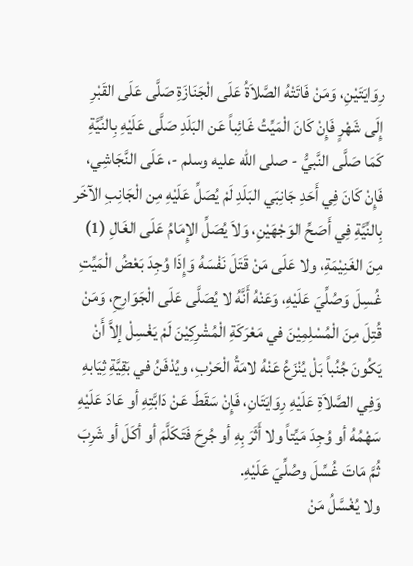رِوَايَتَيْنِ، وَمَنْ فَاتَتْهُ الصَّلاَةُ عَلَى الْجَنَازَةِ صَلَّى عَلَى القَبْرِ إِلَى شَهْرٍ فَإِنْ كَانَ الْمَيِّتُ غَائِباً عَن البَلَدِ صَلَّى عَلَيْهِ بِالنِّيَّةِ كَمَا صَلَّى النَّبيُّ - صلى الله عليه وسلم -، عَلَى النَّجَاشِي، فَإِنْ كَانَ فِي أَحَدِ جَانِبَي البَلَدِ لَمْ يُصَلِّ عَلَيْهِ مِن الْجَانِبِ الآخَر بِالنِّيَّةِ فِي أَصَحِّ الوَجْهَيْنِ، وَلاَ يُصَلِّ الإِمَامُ عَلَى الغَالِ (1) مِنَ الغَنِيْمَةِ، ولا عَلَى مَنْ قَتَلَ نَفْسَهُ وَإِذَا وُجِدَ بَعْضُ الْمَيِّتِ غُسِلَ وَصُلِّيَ عَلَيْهِ، وَعَنْهُ أَنَّهُ لا يُصَلَّى عَلَى الْجَوَارِحِ، وَمَنْ قُتِلَ مِنَ الْمُسْلِمِيْنَ في مَعْرَكَةِ الْمُشْرِكِيْنَ لَمْ يَغْسِلْ إلاَّ أَنْ يَكُونَ جُنُباً بَلْ يُنْزَعُ عَنْهُ لامَةُ الْحَرْبِ، ويُدْفَنُ في بَقِيَّةِ ثِيَابهِ وَفِي الصَّلاَةِ عَلَيْهِ رِوَايَتَانِ، فَإِنْ سَقَطَ عَنْ دَابَّتِهِ أو عَادَ عَلَيْهِ سَهْمُهُ أو وُجِدَ مَيِّتاً ولا أَثَرَ بِهِ أو جُرِحَ فَتَكَلَّمَ أو أكَلَ أو شَرِبَ ثُمَّ مَاتَ غُسِّلَ وصُلِّيَ عَلَيْهِ.
ولا يُغْسَّلُ مَنْ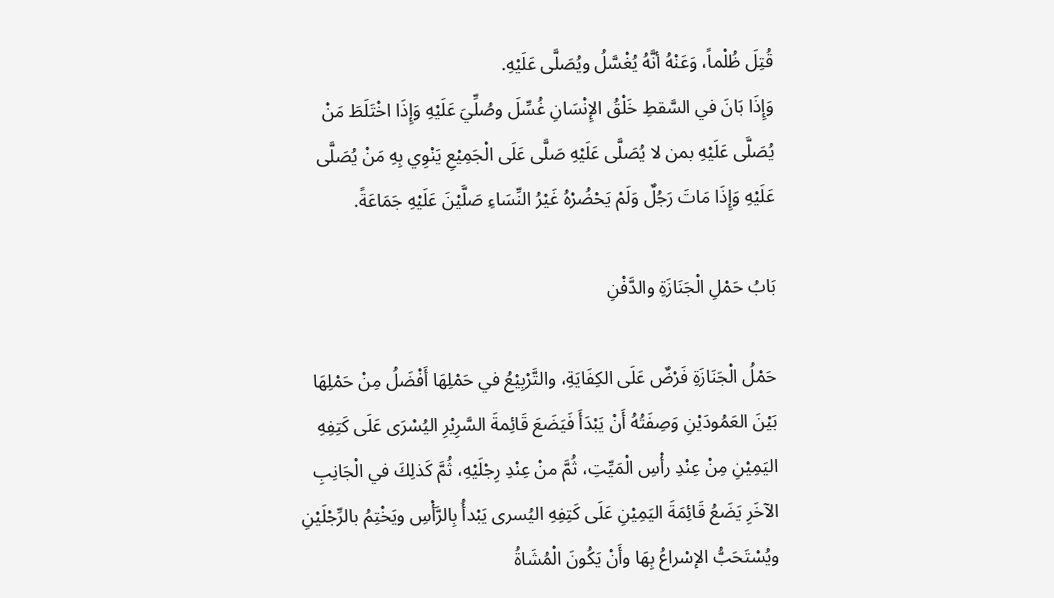قُتِلَ ظُلْماً، وَعَنْهُ أنَّهُ يُغْسَّلُ ويُصَلَّى عَلَيْهِ.
وَإِذَا بَانَ في السَّقطِ خَلْقُ الإِنْسَانِ غُسِّلَ وصُلِّيَ عَلَيْهِ وَإِذَا اخْتَلَطَ مَنْ يُصَلَّى عَلَيْهِ بمن لا يُصَلَّى عَلَيْهِ صَلَّى عَلَى الْجَمِيْعِ يَنْوِي بِهِ مَنْ يُصَلَّى عَلَيْهِ وَإِذَا مَاتَ رَجُلٌ وَلَمْ يَحْضُرْهُ غَيْرُ النِّسَاءِ صَلَّيْنَ عَلَيْهِ جَمَاعَةً.

بَابُ حَمْلِ الْجَنَازَةِ والدَّفْنِ

حَمْلُ الْجَنَازَةِ فَرْضٌ عَلَى الكِفَايَةِ، والتَّرْبِيْعُ في حَمْلِهَا أَفْضَلُ مِنْ حَمْلِهَا بَيْنَ العَمُودَيْنِ وَصِفَتُهُ أَنْ يَبْدَأَ فَيَضَعَ قَائِمةَ السَّرِيْرِ اليُسْرَى عَلَى كَتِفِهِ اليَمِيْنِ مِنْ عِنْدِ رأْسِ الْمَيِّتِ، ثُمَّ منْ عِنْدِ رِجْلَيْهِ، ثُمَّ كَذلِكَ في الْجَانِبِ الآخَرِ يَضَعُ قَائِمَةَ اليَمِيْنِ عَلَى كَتِفِهِ اليُسرى يَبْدأُ بِالرَّأْسِ ويَخْتِمُ بالرِّجْلَيْنِ ويُسْتَحَبُّ الإسْراعُ بِهَا وأَنْ يَكُونَ الْمُشَاةُ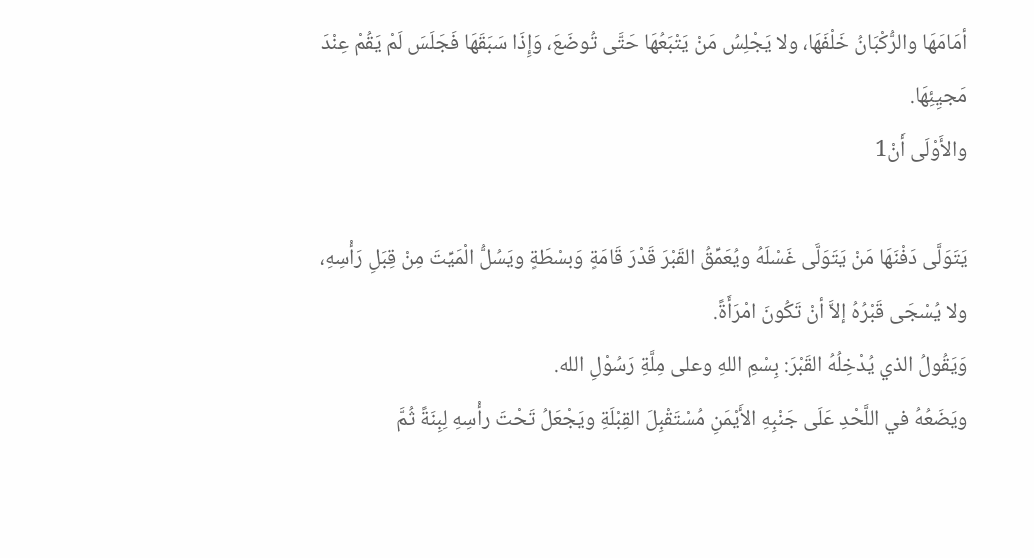أمَامَهَا والرُّكْبَانُ خَلْفَهَا، ولا يَجْلِسُ مَنْ يَتْبَعُهَا حَتَّى تُوضَعَ، وَإِذَا سَبَقَهَا فَجَلَسَ لَمْ يَقُمْ عِنْدَ مَجيِئِهَا.
والأَوْلَى أَنْ1

يَتَوَلَّى دَفْنَهَا مَنْ يَتَوَلَّى غَسْلَهُ ويُعَمِّقُ القَبْرَ قَدْرَ قَامَةٍ وَبسْطَةٍ ويَسُلُّ الْمَيِّتَ مِنْ قِبَلِ رَأْسِهِ، ولا يُسْجَى قَبْرُهُ إلاَّ أنْ تَكُونَ امْرَأَةً.
وَيَقُولُ الذي يُدْخِلُهُ القَبْرَ: بِسْمِ اللهِ وعلى مِلَّةِ رَسُوْلِ الله.
ويَضَعُهُ في اللَّحْدِ عَلَى جَنْبِهِ الأَيْمَنِ مُسْتَقْبِلَ القِبْلَةِ ويَجْعَلُ تَحْتَ رأْسِهِ لِبِنَةً ثُمَّ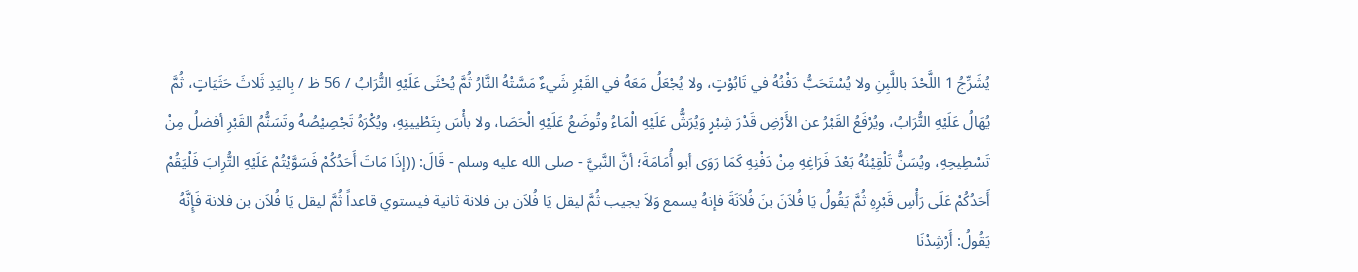يُشَرِّجُ 1 اللَّحْدَ باللَّبِنِ ولا يُسْتَحَبُّ دَفْنُهُ في تَابُوْتٍ، ولا يُجْعَلُ مَعَهُ في القَبْرِ شَيءٌ مَسَّتْهُ النَّارُ ثُمَّ يُحْثَى عَلَيْهِ التُّرَابُ / 56 ظ / بِاليَدِ ثَلاثَ حَثَيَاتٍ، ثُمَّ يُهَالُ عَلَيْهِ التُّرَابُ، ويُرْفَعُ القَبْرُ عن الأَرْضِ قَدْرَ شِبْرٍ وَيُرَشُّ عَلَيْهِ الْمَاءُ وتُوضَعُ عَلَيْهِ الْحَصَا، ولا بأْسَ بِتَطْيينِهِ، ويُكْرَهُ تَجْصِيْصُهُ وتَسَنُّمُ القَبْرِ أفضلُ مِنْ تَسْطِيحِهِ، ويُسَنُّ تَلْقِيْنُهُ بَعْدَ فَرَاغِهِ مِنْ دَفْنِهِ كَمَا رَوَى أبو أُمَامَةَ؛ أنَّ النَّبيَّ - صلى الله عليه وسلم - قَالَ: ((إذَا مَاتَ أَحَدُكُمْ فَسَوَّيْتُمْ عَلَيْهِ التُّرِابَ فَلْيَقُمْ أَحَدُكُمْ عَلَى رَأْسِ قَبْرِهِ ثُمَّ يَقُولُ يَا فُلاَنَ بنَ فُلاَنَةَ فإنهُ يسمع وَلاَ يجيب ثُمَّ ليقل يَا فُلاَن بن فلانة ثانية فيستوي قاعداً ثُمَّ ليقل يَا فُلاَن بن فلانة فَإِنَّهُ يَقُولُ: أَرْشِدْنَا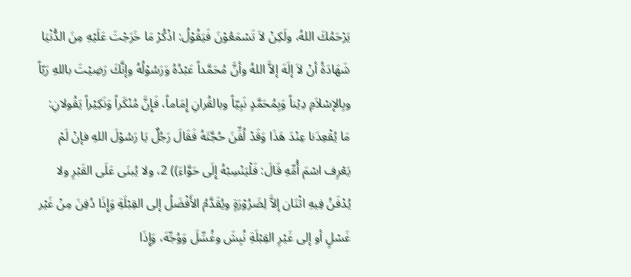يَرْحَمُكَ اللهُ، ولَكِنْ لاَ تَسْمَعُوْنَ فَيَقُوْلُ: اذْكُرْ مَا خَرَجْتَ عَلَيْهِ مِنَ الدُّنْيَا شَهَادَةُ أنْ لاَ إلَهَ إلاَّ اللهُ وأنَّ مُحَمَّداً عَبْدُهُ وَرَسُوْلُهُ وإنَّكَ رَضِيْتَ باللهِ رَبّاً وبِالإسْلاَمِ دِيْناً وَبِمُحَمَّدٍ نَبِيّاً وبالقُرانِ إِمَاماً، فَإِنَّ مُنْكَراً وَنَكِيْراً يَقُولانِ: مَا يُقْعِدَنا عِنْدَ هَذَا وَقَدْ لُقِّنَ حُجَّتَهُ فَقَالَ رَجُلٌ يَا رَسُوْلَ اللهِ فإنْ لَمْ يَعْرِف اسْمَ أُمِّهِ قَالَ: فَلْيَنْسِبْهُ إِلَى حَوَّاءَ)) 2، ولا يُبنَى عَلَى القَبْرِ ولا يُدْفَنُ فِيهِ اثْنَان إلاَّ لِضَرُوْرَةٍ ويُقَدَّمُ الأَفْضَلُ إلى القِبْلَةِ وَإِذَا دُفِنَ مِنْ غَيْر غَسْلٍ أو إلى غَيْرِ القِبْلَةِ نُبِشَ وغُسِّلَ وَوُجِّهَ، وَإِذَا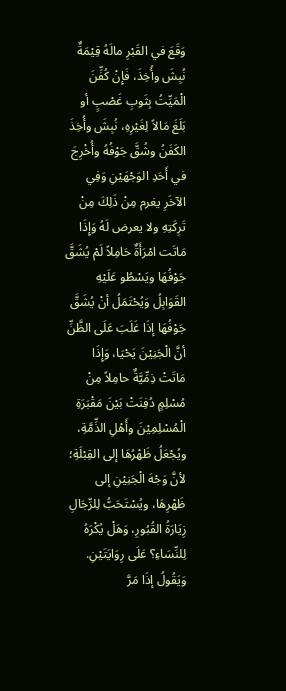وَقَعَ في القَبْرِ مالَهُ قِيْمَةٌ نُبِشَ وأُخِذَ، فَإِنْ كُفِّنَ الْمَيِّتُ بِثَوبِ غَصْبٍ أو بَلَغَ مَالاً لِغَيْرِهِ، نُبِشَ وأُخِذَ الكَفَنُ وشُقَّ جَوْفُهُ وأُخْرِجَ في أَحَدِ الوَجْهَيْنِ وَفِي الآخَرِ يغرم مِنْ ذَلِكَ مِنْ تَرِكَتِهِ ولا يعرض لَهُ وَإِذَا مَاتَت امْرَأَةٌ حَامِلاً لَمْ يُشَقَّ جَوْفُهَا ويَسْطُو عَلَيْهِ القَوَابِلُ وَيُحْتَمَلُ أنْ يُشَقَّ جَوْفُهَا إذَا غَلَبَ عَلَى الظَّنِّ أنَّ الْجَنِيْنَ يَحْيَا، وَإِذَا مَاتَتْ ذِمِّيَّةٌ حامِلاً مِنْ مُسْلِمٍ دُفِنَتْ بَيْنَ مَقْبَرَةِ الْمُسْلِمِيْنَ وأَهْلِ الذِّمَّةِ، ويُجْعَلُ ظَهْرُهَا إلى القِبْلَةِ؛ لأنَّ وَجْهَ الْجَنِيْنِ إلى ظَهْرِهَا، ويُسْتَحَبُّ لِلرِّجَالِ زِيَارَةُ القُبُورِ، وَهَلْ يُكْرَهُ لِلنِّسَاءِ؟ عَلَى رِوَايَتَيْنِ.
وَيَقُولُ إذَا مَرَّ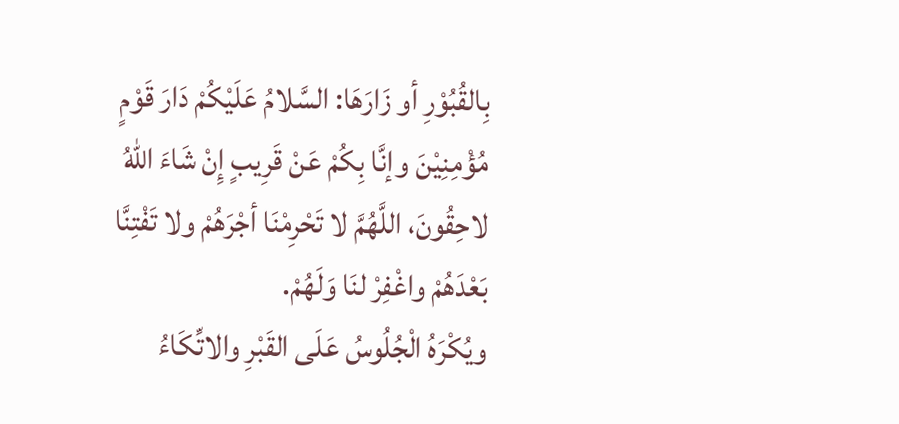بِالقُبُوْرِ أو زَارَهَا: السَّلامُ عَلَيْكُمْ دَارَ قَوْمٍ مُؤْمِنِيْنَ وإنَّا بِكُمْ عَنْ قَرِيبٍ إِنْ شَاءَ اللهُ لاحِقُونَ، اللَّهُمَّ لا تَحْرِمْنَا أجْرَهُمْ ولا تَفْتِنَّا بَعْدَهُمْ واغْفِرْ لنَا وَلَهُمْ.
ويُكْرَهُ الْجُلُوسُ عَلَى القَبْرِ والاتِّكَاءُ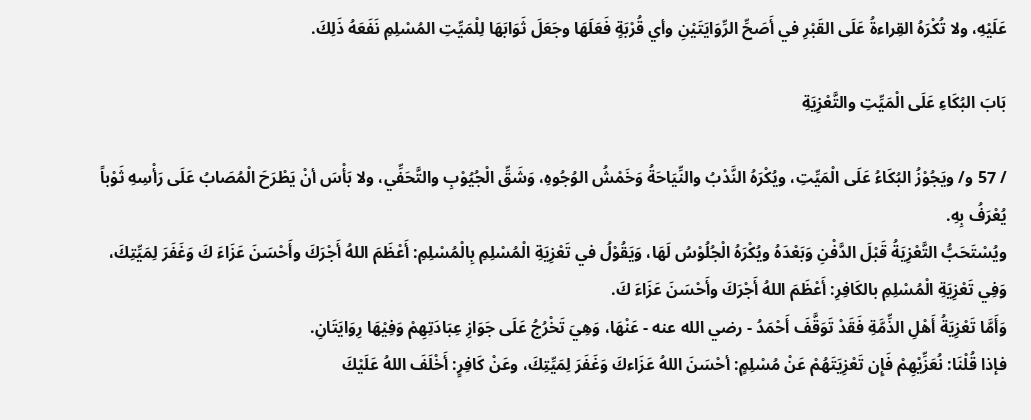عَلَيْهِ، ولا تُكْرَهُ القِراءةُ عَلَى القَبْرِ في أَصَحِّ الرِّوَايَتَيْنِ وأي قُرْبَةٍ فَعَلَهَا وجَعَلَ ثَوَابَهَا لِلْمَيِّتِ المُسْلِمِ نَفَعَهُ ذَلِكَ.

بَابَ البُكَاءِ عَلَى الْمَيِّتِ والتَّعْزِيَةِ

/ 57 و/ ويَجُوْزُ البُكَاءُ عَلَى الْمَيِّتِ، ويُكْرَهُ النَّدْبُ والنِّيَاحَةُ وَخَمْشُ الوُجُوهِ، وَشَقِّ الْجُيُوْبِ والتَّحَفِّي، ولا بَأْسَ أنْ يَطْرَحَ الْمُصَابُ عَلَى رَأْسِهِ ثَوْباً يُعْرَفُ بِهِ.
ويُسْتَحَبُّ التَّعْزِيَةُ قَبْلَ الدَّفْنِ وَبَعْدَهُ ويُكْرَهُ الْجُلُوْسُ لَهَا، وَيَقُوْلُ في تَعْزِيَةِ الْمُسْلِمِ بِالْمُسْلِمِ: أَعْظَمَ اللهُ أَجْرَكَ وأَحْسَنَ عَزَاءَ كَ وَغَفَرَ لِمَيِّتِكَ، وَفِي تَعْزِيَةِ الْمُسْلِمِ بالكَافِرِ: أَعْظَمَ اللهُ أَجْرَكَ وأَحْسَنَ عَزَاءَ كَ.
وَأَمَّا تَعْزِيَةُ أَهْلِ الذِّمَّةِ فَقَدْ تَوَقَّفَ أَحْمَدُ - رضي الله عنه - عَنْهَا، وَهِيَ تَخْرُجُ عَلَى جَوَازِ عِبَادَتِهِمْ وَفِيْهَا رِوَايَتَانِ.
فإذا قُلْنَا: نُعَزِّيْهِمْ فَإِن تَعْزِيَتَهُمْ عَنْ مُسْلِمٍ: أحْسَنَ اللهُ عَزَاءكَ وَغَفَرَ لِمَيِّتِكَ، وعَنْ كَافِرٍ: أَخْلَفَ اللهُ عَلَيْكَ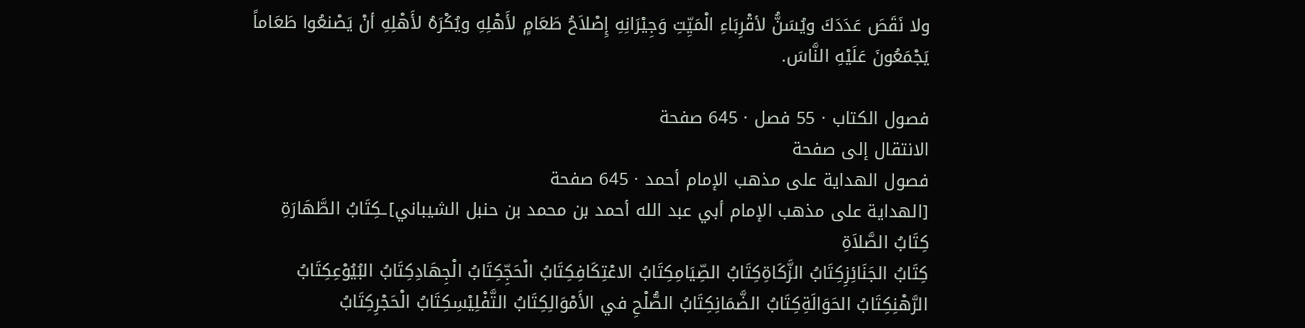ولا نَقَصَ عَدَدَكَ ويُسَنُّ لأقْرِبَاءِ الْمَيِّتِ وَجِيْرَانِهِ إِصْلاَحُ طَعَامٍ لأَهْلِهِ ويُكْرَهُ لأَهْلِهِ أنْ يَصْنعُوا طَعَاماً يَجْمَعُونَ عَلَيْهِ النَّاسَ.

فصول الكتاب · 55 فصل · 645 صفحة
الانتقال إلى صفحة
فصول الهداية على مذهب الإمام أحمد · 645 صفحة
[الهداية على مذهب الإمام أبي عبد الله أحمد بن محمد بن حنبل الشيباني]ـكِتَابُ الطَّهَارَةِ
كِتَابُ الصَّلاَةِ
كِتَابُ الجَنَائِزِكِتَابُ الزَّكَاةِكِتَابُ الصِّيَامِكِتَابُ الاعْتِكَافِكِتَابُ الْحَجِّكِتَابُ الْجِهَادِكِتَابُ البُيُوْعِكِتَابُ الرَّهْنِكِتَابُ الحَوَالَةِكِتَابُ الضَّمَانِكِتَابُ الصُّلْحِ في الأَمْوَالِكِتَابُ التَّفْلِيْسِكِتَابُ الْحَجْرِكِتَابُ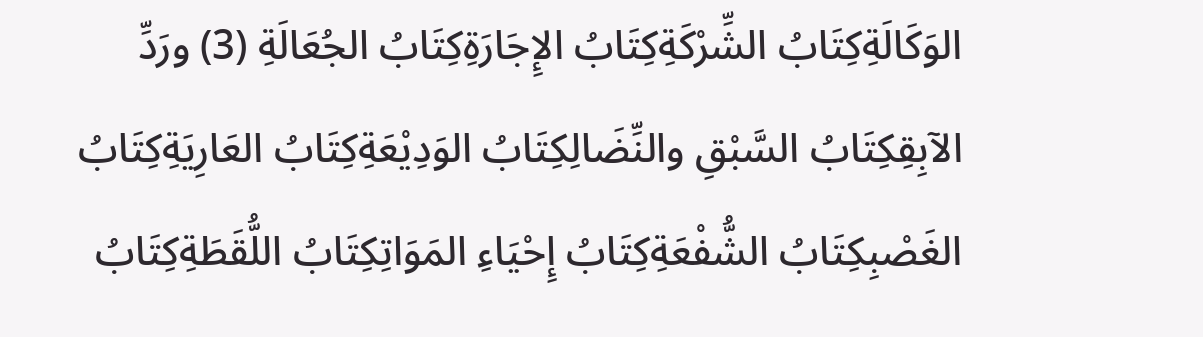الوَكَالَةِكِتَابُ الشِّرْكَةِكِتَابُ الإِجَارَةِكِتَابُ الجُعَالَةِ (3) ورَدِّ الآبِقِكِتَابُ السَّبْقِ والنِّضَالِكِتَابُ الوَدِيْعَةِكِتَابُ العَارِيَةِكِتَابُ الغَصْبِكِتَابُ الشُّفْعَةِكِتَابُ إِحْيَاءِ المَوَاتِكِتَابُ اللُّقَطَةِكِتَابُ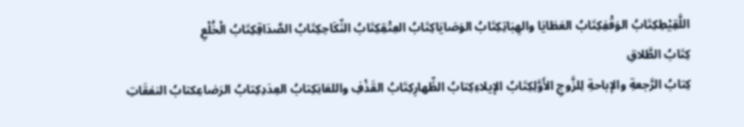اللَّقِيْطِكِتَابُ الوَقْفِكِتَابُ العَطَايَا والهِبَاتِكِتَابُ الوَصَايَاكِتَابُ العِتْقِكِتَابُ النِّكَاحِكِتَابُ الصَّدَاقِكِتَابُ الْخُلْعِ
كِتَابُ الطَّلاقِ
كِتابُ الرَّجعةِ والإباحةِ لِلزَّوجِ الأَوَّلِكِتَابُ الإيلاءِكِتابُ الظِّهارِكِتَابُ القَذْفِ واللعَانِكِتابُ العِدَدِكِتابُ الرَضاعِكتابُ النفقَاتِ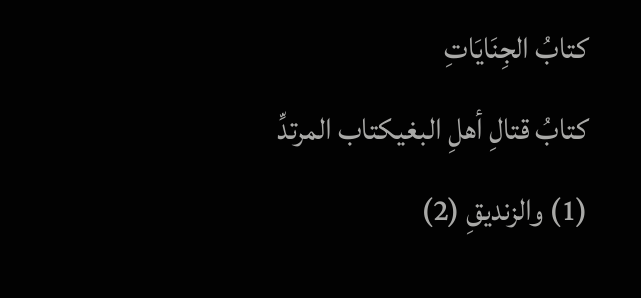كتابُ الجِنَايَاتِ
كتابُ قتالِ أهلِ البغيكتاب المرتدِّ (1) والزنديقِ (2)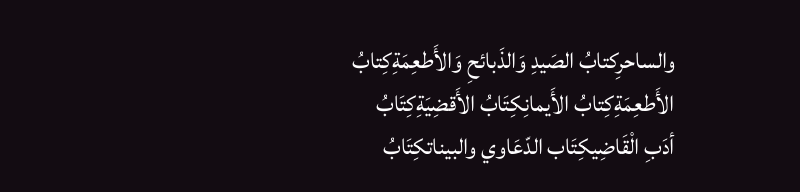والساحرِكتابُ الصَيدِ وَالذَبائحِ وَالأَطعِمَةِكِتابُ الأَطعِمَةِكِتابُ الأَيمانِكِتَابُ الأَقضِيَةِكِتَابُ أدَبِ الْقَاضِيكِتَاب الدّعَاوي والبيناتكِتَابُ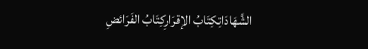الشَّهَادَاتِكِتَابُ الإقرَارِكِتَابُ الفَرَائضِ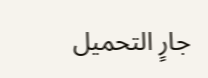جارٍ التحميل